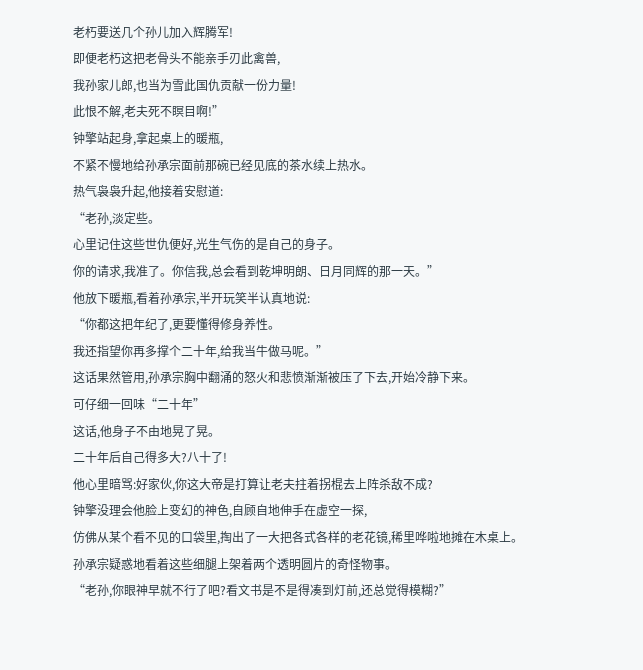老朽要送几个孙儿加入辉腾军!
即便老朽这把老骨头不能亲手刃此禽兽,
我孙家儿郎,也当为雪此国仇贡献一份力量!
此恨不解,老夫死不瞑目啊!”
钟擎站起身,拿起桌上的暖瓶,
不紧不慢地给孙承宗面前那碗已经见底的茶水续上热水。
热气袅袅升起,他接着安慰道:
“老孙,淡定些。
心里记住这些世仇便好,光生气伤的是自己的身子。
你的请求,我准了。你信我,总会看到乾坤明朗、日月同辉的那一天。”
他放下暖瓶,看着孙承宗,半开玩笑半认真地说:
“你都这把年纪了,更要懂得修身养性。
我还指望你再多撑个二十年,给我当牛做马呢。”
这话果然管用,孙承宗胸中翻涌的怒火和悲愤渐渐被压了下去,开始冷静下来。
可仔细一回味“二十年”
这话,他身子不由地晃了晃。
二十年后自己得多大?八十了!
他心里暗骂:好家伙,你这大帝是打算让老夫拄着拐棍去上阵杀敌不成?
钟擎没理会他脸上变幻的神色,自顾自地伸手在虚空一探,
仿佛从某个看不见的口袋里,掏出了一大把各式各样的老花镜,稀里哗啦地摊在木桌上。
孙承宗疑惑地看着这些细腿上架着两个透明圆片的奇怪物事。
“老孙,你眼神早就不行了吧?看文书是不是得凑到灯前,还总觉得模糊?”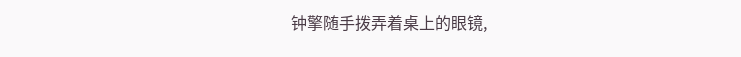钟擎随手拨弄着桌上的眼镜,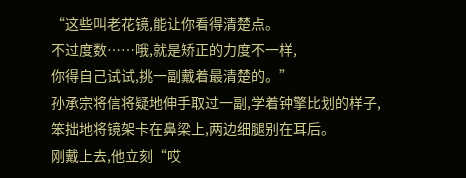“这些叫老花镜,能让你看得清楚点。
不过度数……哦,就是矫正的力度不一样,
你得自己试试,挑一副戴着最清楚的。”
孙承宗将信将疑地伸手取过一副,学着钟擎比划的样子,
笨拙地将镜架卡在鼻梁上,两边细腿别在耳后。
刚戴上去,他立刻“哎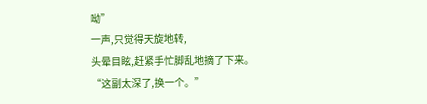呦”
一声,只觉得天旋地转,
头晕目眩,赶紧手忙脚乱地摘了下来。
“这副太深了,换一个。”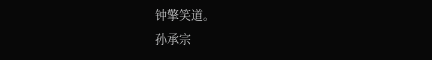钟擎笑道。
孙承宗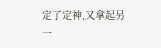定了定神,又拿起另一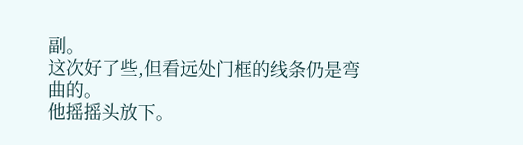副。
这次好了些,但看远处门框的线条仍是弯曲的。
他摇摇头放下。